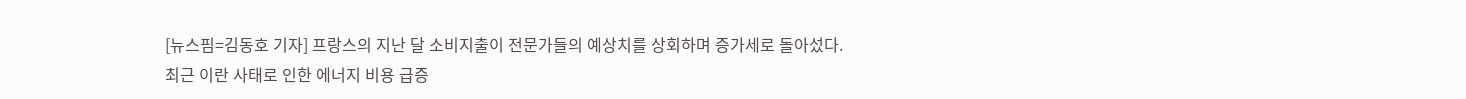[뉴스핌=김동호 기자] 프랑스의 지난 달 소비지출이 전문가들의 예상치를 상회하며 증가세로 돌아섰다.
최근 이란 사태로 인한 에너지 비용 급증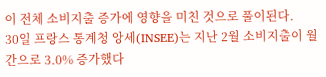이 전체 소비지출 증가에 영향을 미친 것으로 풀이된다.
30일 프랑스 통계청 앙세(INSEE)는 지난 2월 소비지출이 월간으로 3.0% 증가했다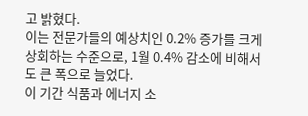고 밝혔다.
이는 전문가들의 예상치인 0.2% 증가를 크게 상회하는 수준으로, 1월 0.4% 감소에 비해서도 큰 폭으로 늘었다.
이 기간 식품과 에너지 소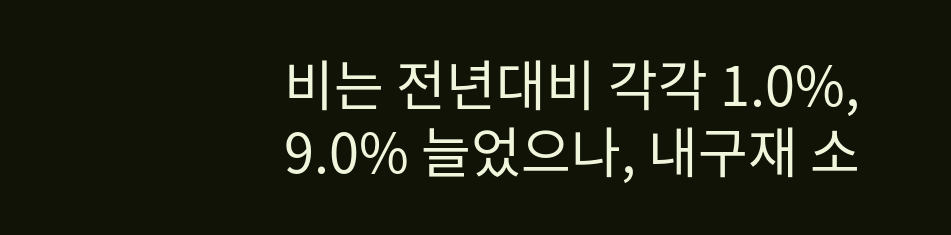비는 전년대비 각각 1.0%, 9.0% 늘었으나, 내구재 소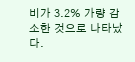비가 3.2% 가량 감소한 것으로 나타났다.